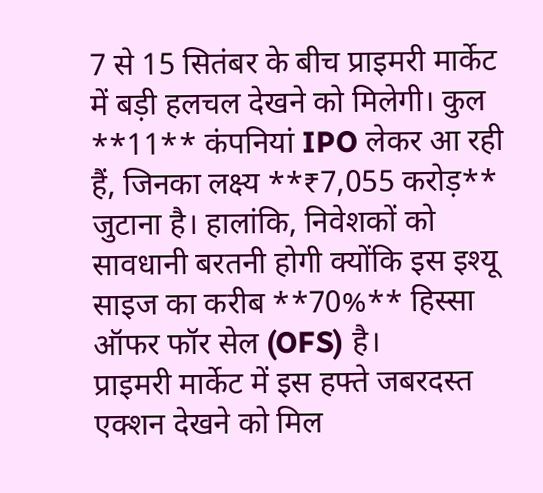7 से 15 सितंबर के बीच प्राइमरी मार्केट में बड़ी हलचल देखने को मिलेगी। कुल **11** कंपनियां IPO लेकर आ रही हैं, जिनका लक्ष्य **₹7,055 करोड़** जुटाना है। हालांकि, निवेशकों को सावधानी बरतनी होगी क्योंकि इस इश्यू साइज का करीब **70%** हिस्सा ऑफर फॉर सेल (OFS) है।
प्राइमरी मार्केट में इस हफ्ते जबरदस्त एक्शन देखने को मिल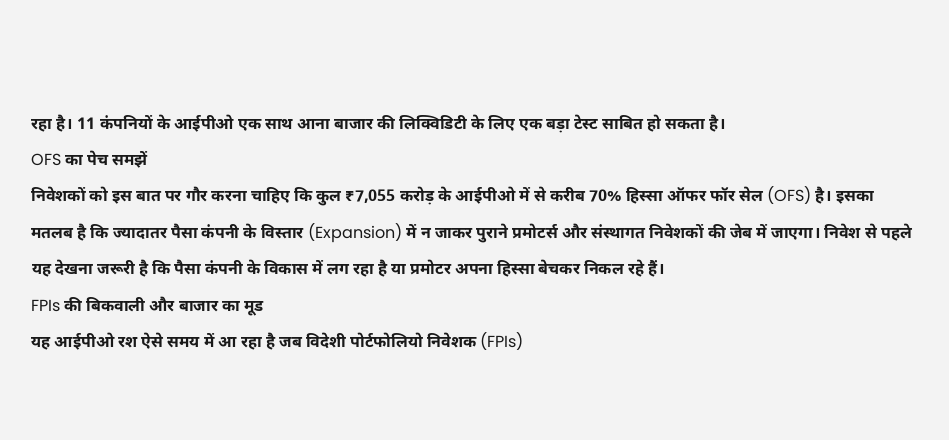रहा है। 11 कंपनियों के आईपीओ एक साथ आना बाजार की लिक्विडिटी के लिए एक बड़ा टेस्ट साबित हो सकता है।
OFS का पेच समझें
निवेशकों को इस बात पर गौर करना चाहिए कि कुल ₹7,055 करोड़ के आईपीओ में से करीब 70% हिस्सा ऑफर फॉर सेल (OFS) है। इसका मतलब है कि ज्यादातर पैसा कंपनी के विस्तार (Expansion) में न जाकर पुराने प्रमोटर्स और संस्थागत निवेशकों की जेब में जाएगा। निवेश से पहले यह देखना जरूरी है कि पैसा कंपनी के विकास में लग रहा है या प्रमोटर अपना हिस्सा बेचकर निकल रहे हैं।
FPIs की बिकवाली और बाजार का मूड
यह आईपीओ रश ऐसे समय में आ रहा है जब विदेशी पोर्टफोलियो निवेशक (FPIs)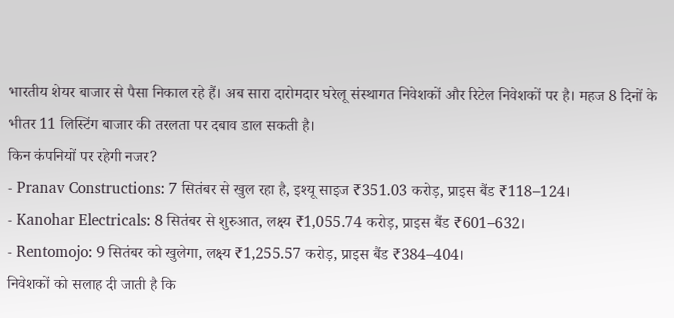भारतीय शेयर बाजार से पैसा निकाल रहे हैं। अब सारा दारोमदार घरेलू संस्थागत निवेशकों और रिटेल निवेशकों पर है। महज 8 दिनों के भीतर 11 लिस्टिंग बाजार की तरलता पर दबाव डाल सकती है।
किन कंपनियों पर रहेगी नजर?
- Pranav Constructions: 7 सितंबर से खुल रहा है, इश्यू साइज ₹351.03 करोड़, प्राइस बैंड ₹118–124।
- Kanohar Electricals: 8 सितंबर से शुरुआत, लक्ष्य ₹1,055.74 करोड़, प्राइस बैंड ₹601–632।
- Rentomojo: 9 सितंबर को खुलेगा, लक्ष्य ₹1,255.57 करोड़, प्राइस बैंड ₹384–404।
निवेशकों को सलाह दी जाती है कि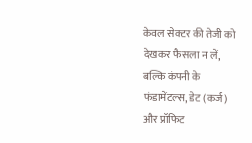केवल सेक्टर की तेजी को देखकर फैसला न लें, बल्कि कंपनी के फंडामेंटल्स, डेट (कर्ज) और प्रॉफिट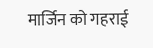मार्जिन को गहराई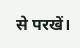से परखें।